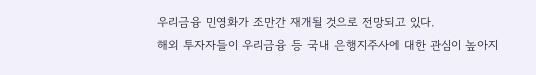우리금융 민영화가 조만간 재개될 것으로 전망되고 있다.
해외 투자자들이 우리금융 등 국내 은행지주사에 대한 관심이 높아지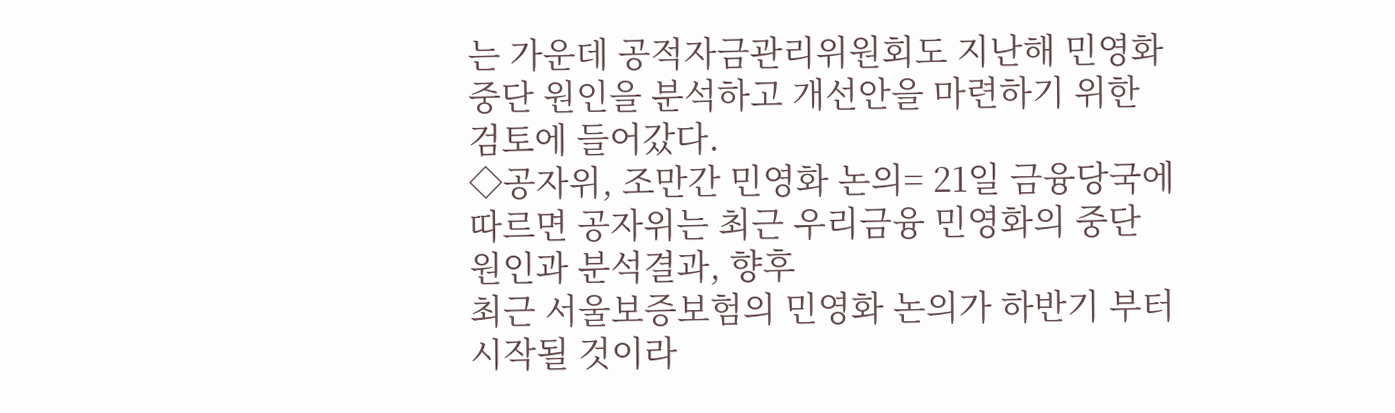는 가운데 공적자금관리위원회도 지난해 민영화 중단 원인을 분석하고 개선안을 마련하기 위한 검토에 들어갔다.
◇공자위, 조만간 민영화 논의= 21일 금융당국에 따르면 공자위는 최근 우리금융 민영화의 중단 원인과 분석결과, 향후
최근 서울보증보험의 민영화 논의가 하반기 부터 시작될 것이라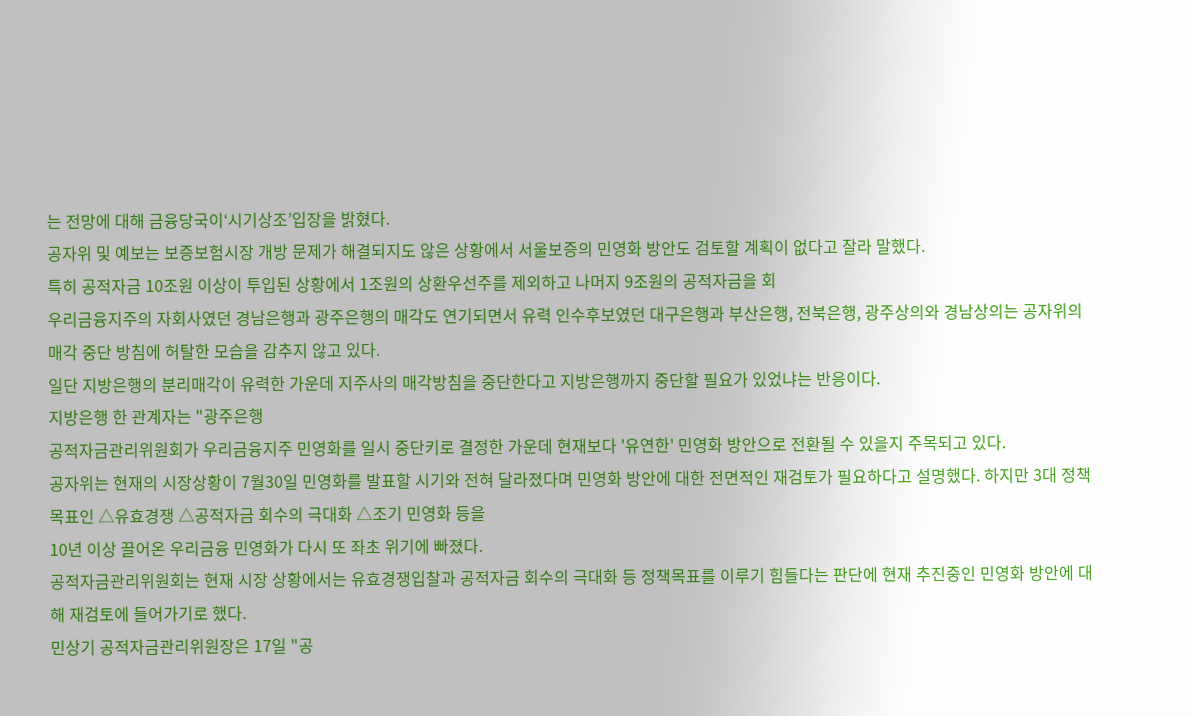는 전망에 대해 금융당국이‘시기상조’입장을 밝혔다.
공자위 및 예보는 보증보험시장 개방 문제가 해결되지도 않은 상황에서 서울보증의 민영화 방안도 검토할 계획이 없다고 잘라 말했다.
특히 공적자금 10조원 이상이 투입된 상황에서 1조원의 상환우선주를 제외하고 나머지 9조원의 공적자금을 회
우리금융지주의 자회사였던 경남은행과 광주은행의 매각도 연기되면서 유력 인수후보였던 대구은행과 부산은행, 전북은행, 광주상의와 경남상의는 공자위의 매각 중단 방침에 허탈한 모습을 감추지 않고 있다.
일단 지방은행의 분리매각이 유력한 가운데 지주사의 매각방침을 중단한다고 지방은행까지 중단할 필요가 있었냐는 반응이다.
지방은행 한 관계자는 "광주은행
공적자금관리위원회가 우리금융지주 민영화를 일시 중단키로 결정한 가운데 현재보다 '유연한' 민영화 방안으로 전환될 수 있을지 주목되고 있다.
공자위는 현재의 시장상황이 7월30일 민영화를 발표할 시기와 전혀 달라졌다며 민영화 방안에 대한 전면적인 재검토가 필요하다고 설명했다. 하지만 3대 정책목표인 △유효경쟁 △공적자금 회수의 극대화 △조기 민영화 등을
10년 이상 끌어온 우리금융 민영화가 다시 또 좌초 위기에 빠졌다.
공적자금관리위원회는 현재 시장 상황에서는 유효경쟁입찰과 공적자금 회수의 극대화 등 정책목표를 이루기 힘들다는 판단에 현재 추진중인 민영화 방안에 대해 재검토에 들어가기로 했다.
민상기 공적자금관리위원장은 17일 "공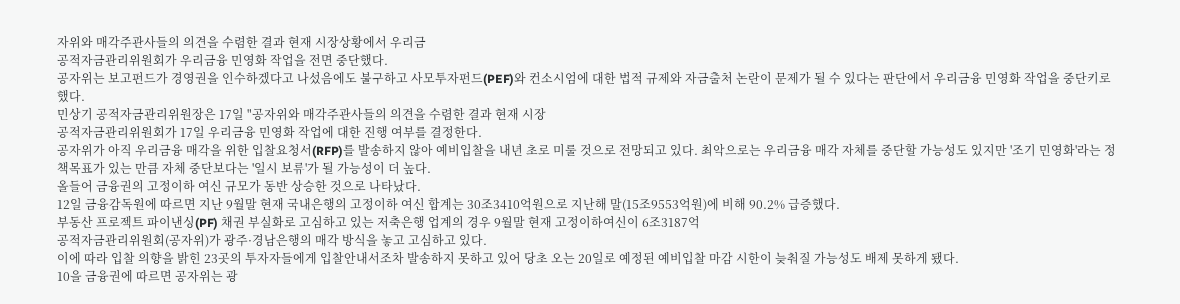자위와 매각주관사들의 의견을 수렴한 결과 현재 시장상황에서 우리금
공적자금관리위원회가 우리금융 민영화 작업을 전면 중단했다.
공자위는 보고펀드가 경영권을 인수하겠다고 나섰음에도 불구하고 사모투자펀드(PEF)와 컨소시엄에 대한 법적 규제와 자금출처 논란이 문제가 될 수 있다는 판단에서 우리금융 민영화 작업을 중단키로 했다.
민상기 공적자금관리위원장은 17일 "공자위와 매각주관사들의 의견을 수렴한 결과 현재 시장
공적자금관리위원회가 17일 우리금융 민영화 작업에 대한 진행 여부를 결정한다.
공자위가 아직 우리금융 매각을 위한 입찰요청서(RFP)를 발송하지 않아 예비입찰을 내년 초로 미룰 것으로 전망되고 있다. 최악으로는 우리금융 매각 자체를 중단할 가능성도 있지만 '조기 민영화'라는 정책목표가 있는 만큼 자체 중단보다는 '일시 보류'가 될 가능성이 더 높다.
올들어 금융권의 고정이하 여신 규모가 동반 상승한 것으로 나타났다.
12일 금융감독원에 따르면 지난 9월말 현재 국내은행의 고정이하 여신 합계는 30조3410억원으로 지난해 말(15조9553억원)에 비해 90.2% 급증했다.
부동산 프로젝트 파이낸싱(PF) 채권 부실화로 고심하고 있는 저축은행 업계의 경우 9월말 현재 고정이하여신이 6조3187억
공적자금관리위원회(공자위)가 광주·경남은행의 매각 방식을 놓고 고심하고 있다.
이에 따라 입찰 의향을 밝힌 23곳의 투자자들에게 입찰안내서조차 발송하지 못하고 있어 당초 오는 20일로 예정된 예비입찰 마감 시한이 늦춰질 가능성도 배제 못하게 됐다.
10을 금융권에 따르면 공자위는 광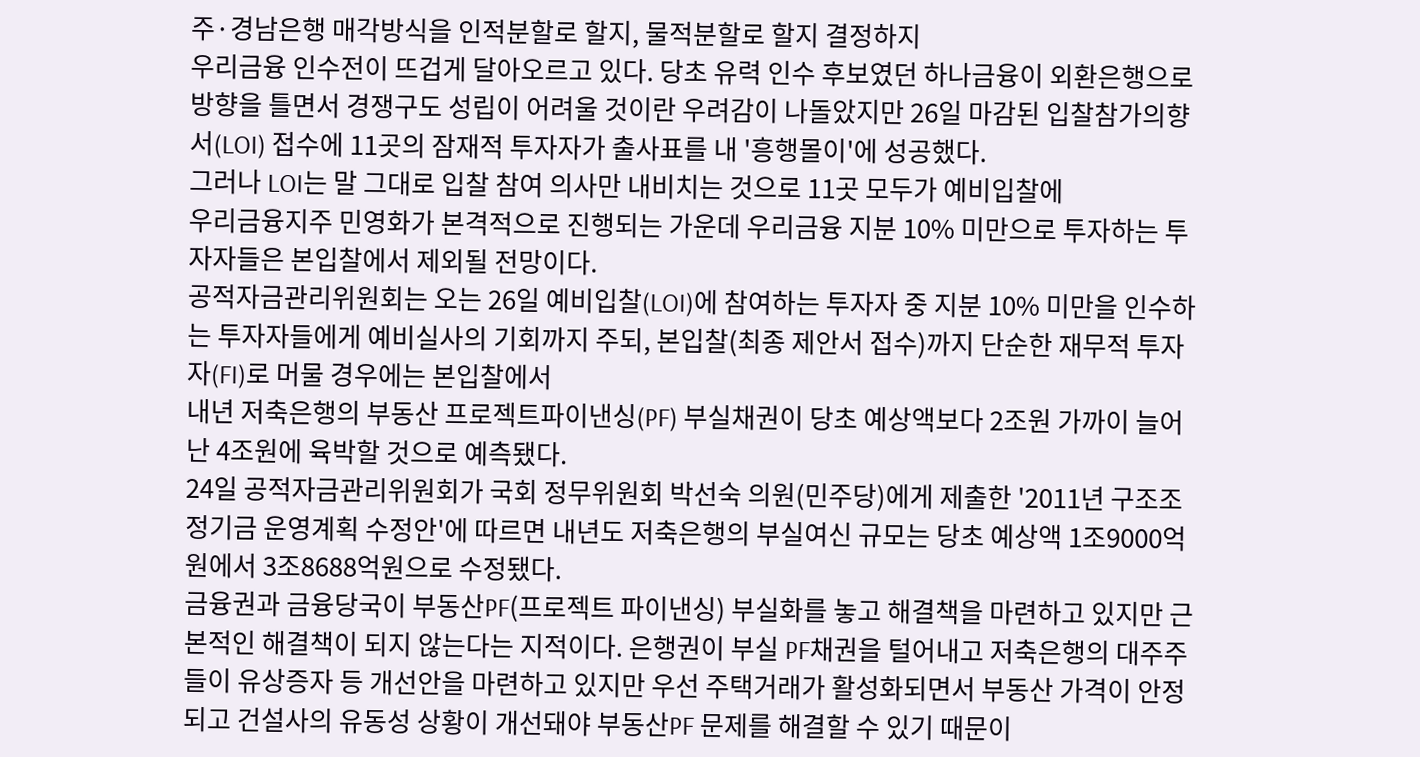주·경남은행 매각방식을 인적분할로 할지, 물적분할로 할지 결정하지
우리금융 인수전이 뜨겁게 달아오르고 있다. 당초 유력 인수 후보였던 하나금융이 외환은행으로 방향을 틀면서 경쟁구도 성립이 어려울 것이란 우려감이 나돌았지만 26일 마감된 입찰참가의향서(LOI) 접수에 11곳의 잠재적 투자자가 출사표를 내 '흥행몰이'에 성공했다.
그러나 LOI는 말 그대로 입찰 참여 의사만 내비치는 것으로 11곳 모두가 예비입찰에
우리금융지주 민영화가 본격적으로 진행되는 가운데 우리금융 지분 10% 미만으로 투자하는 투자자들은 본입찰에서 제외될 전망이다.
공적자금관리위원회는 오는 26일 예비입찰(LOI)에 참여하는 투자자 중 지분 10% 미만을 인수하는 투자자들에게 예비실사의 기회까지 주되, 본입찰(최종 제안서 접수)까지 단순한 재무적 투자자(FI)로 머물 경우에는 본입찰에서
내년 저축은행의 부동산 프로젝트파이낸싱(PF) 부실채권이 당초 예상액보다 2조원 가까이 늘어난 4조원에 육박할 것으로 예측됐다.
24일 공적자금관리위원회가 국회 정무위원회 박선숙 의원(민주당)에게 제출한 '2011년 구조조정기금 운영계획 수정안'에 따르면 내년도 저축은행의 부실여신 규모는 당초 예상액 1조9000억원에서 3조8688억원으로 수정됐다.
금융권과 금융당국이 부동산PF(프로젝트 파이낸싱) 부실화를 놓고 해결책을 마련하고 있지만 근본적인 해결책이 되지 않는다는 지적이다. 은행권이 부실 PF채권을 털어내고 저축은행의 대주주들이 유상증자 등 개선안을 마련하고 있지만 우선 주택거래가 활성화되면서 부동산 가격이 안정되고 건설사의 유동성 상황이 개선돼야 부동산PF 문제를 해결할 수 있기 때문이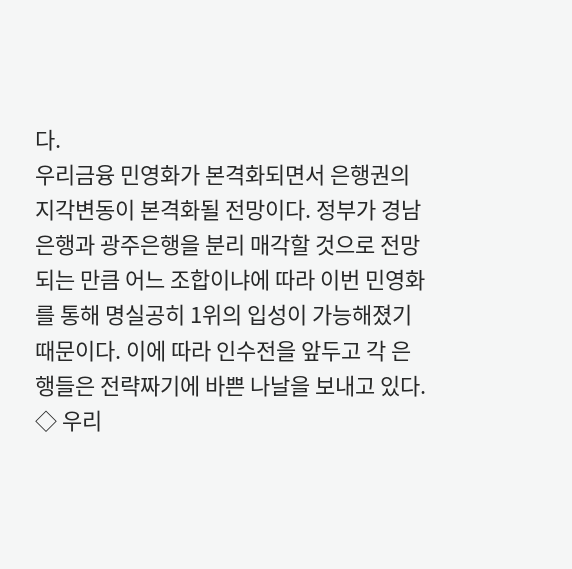다.
우리금융 민영화가 본격화되면서 은행권의 지각변동이 본격화될 전망이다. 정부가 경남은행과 광주은행을 분리 매각할 것으로 전망되는 만큼 어느 조합이냐에 따라 이번 민영화를 통해 명실공히 1위의 입성이 가능해졌기 때문이다. 이에 따라 인수전을 앞두고 각 은행들은 전략짜기에 바쁜 나날을 보내고 있다.
◇ 우리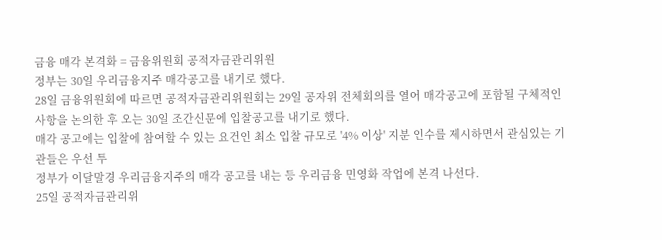금융 매각 본격화 = 금융위원회 공적자금관리위원
정부는 30일 우리금융지주 매각공고를 내기로 했다.
28일 금융위원회에 따르면 공적자금관리위원회는 29일 공자위 전체회의를 열어 매각공고에 포함될 구체적인 사항을 논의한 후 오는 30일 조간신문에 입찰공고를 내기로 했다.
매각 공고에는 입찰에 참여할 수 있는 요건인 최소 입찰 규모로 '4% 이상' 지분 인수를 제시하면서 관심있는 기관들은 우선 투
정부가 이달말경 우리금융지주의 매각 공고를 내는 등 우리금융 민영화 작업에 본격 나선다.
25일 공적자금관리위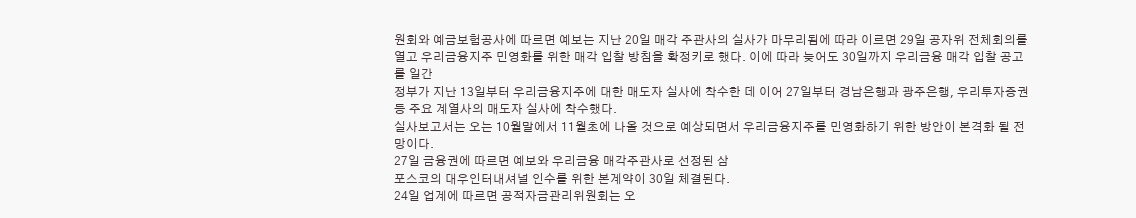원회와 예금보험공사에 따르면 예보는 지난 20일 매각 주관사의 실사가 마무리됨에 따라 이르면 29일 공자위 전체회의를 열고 우리금융지주 민영화를 위한 매각 입찰 방침을 확정키로 했다. 이에 따라 늦어도 30일까지 우리금융 매각 입찰 공고를 일간
정부가 지난 13일부터 우리금융지주에 대한 매도자 실사에 착수한 데 이어 27일부터 경남은행과 광주은행, 우리투자증권 등 주요 계열사의 매도자 실사에 착수했다.
실사보고서는 오는 10월말에서 11월초에 나올 것으로 예상되면서 우리금융지주를 민영화하기 위한 방안이 본격화 될 전망이다.
27일 금융권에 따르면 예보와 우리금융 매각주관사로 선정된 삼
포스코의 대우인터내셔널 인수를 위한 본계약이 30일 체결된다.
24일 업계에 따르면 공적자금관리위원회는 오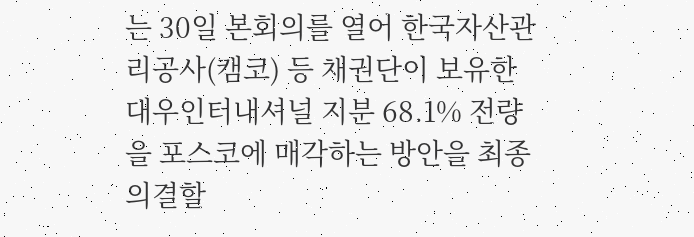는 30일 본회의를 열어 한국자산관리공사(캠코) 등 채권단이 보유한 대우인터내셔널 지분 68.1% 전량을 포스코에 매각하는 방안을 최종 의결할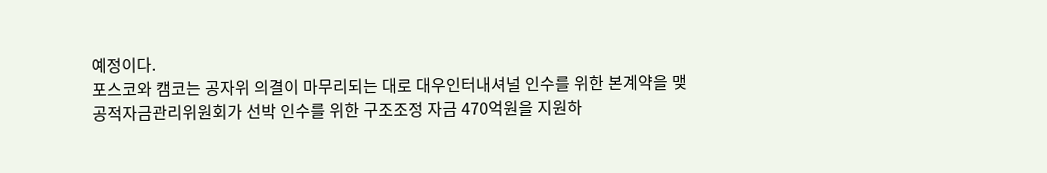예정이다.
포스코와 캠코는 공자위 의결이 마무리되는 대로 대우인터내셔널 인수를 위한 본계약을 맺
공적자금관리위원회가 선박 인수를 위한 구조조정 자금 470억원을 지원하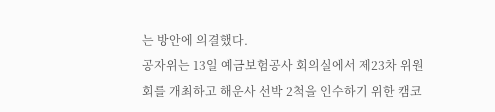는 방안에 의결했다.
공자위는 13일 예금보험공사 회의실에서 제23차 위원회를 개최하고 해운사 선박 2척을 인수하기 위한 캠코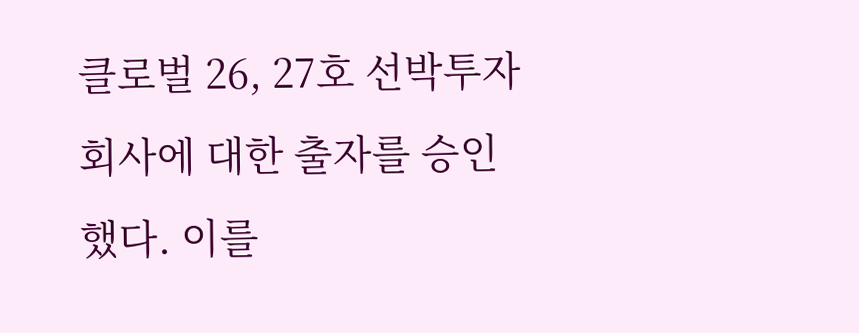클로벌 26, 27호 선박투자회사에 대한 출자를 승인했다. 이를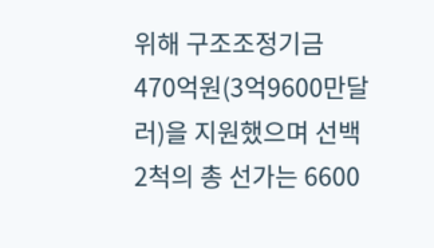위해 구조조정기금 470억원(3억9600만달러)을 지원했으며 선백 2척의 총 선가는 6600